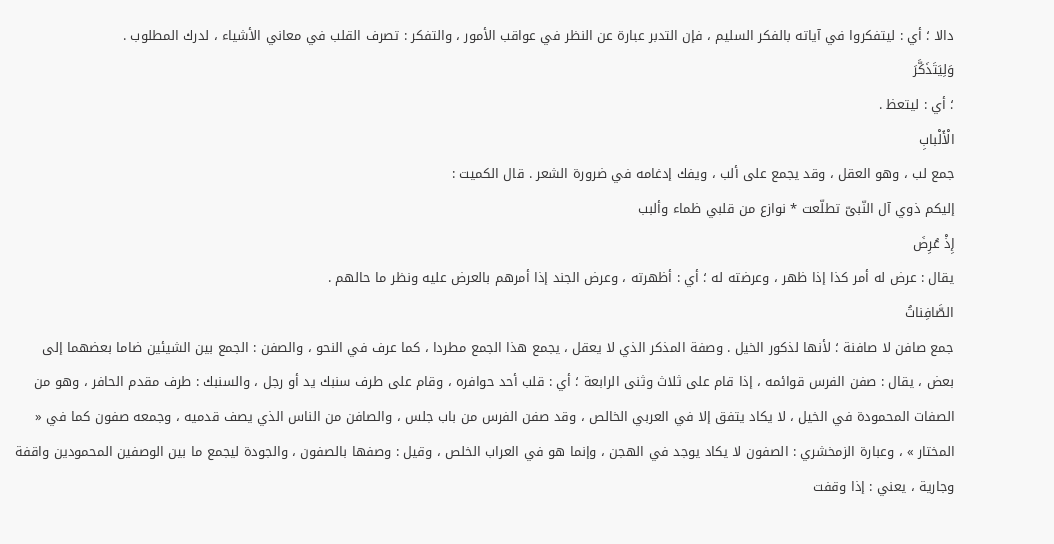دالا ؛ أي : ليتفكروا في آياته بالفكر السليم ، فإن التدبر عبارة عن النظر في عواقب الأمور ، والتفكر : تصرف القلب في معاني الأشياء ، لدرك المطلوب .
وَلِيَتَذَكَّرَ
؛ أي : ليتعظ .
الْأَلْبابِ
جمع لب ، وهو العقل ، وقد يجمع على ألب ، ويفك إدغامه في ضرورة الشعر . قال الكميت :
إليكم ذوي آل النّبىّ تطلّعت * نوازع من قلبي ظماء وألبب
إِذْ عُرِضَ
يقال : عرض له أمر كذا إذا ظهر ، وعرضته له ؛ أي : أظهرته ، وعرض الجند إذا أمرهم بالعرض عليه ونظر ما حالهم .
الصَّافِناتُ
جمع صافن لا صافنة ؛ لأنها لذكور الخيل . وصفة المذكر الذي لا يعقل ، يجمع هذا الجمع مطردا ، كما عرف في النحو ، والصفن : الجمع بين الشيئين ضاما بعضهما إلى بعض ، يقال : صفن الفرس قوائمه ، إذا قام على ثلاث وثنى الرابعة ؛ أي : قلب أحد حوافره ، وقام على طرف سنبك يد أو رجل ، والسنبك : طرف مقدم الحافر ، وهو من الصفات المحمودة في الخيل ، لا يكاد يتفق إلا في العربي الخالص ، وقد صفن الفرس من باب جلس ، والصافن من الناس الذي يصف قدميه ، وجمعه صفون كما في « المختار » ، وعبارة الزمخشري : الصفون لا يكاد يوجد في الهجن ، وإنما هو في العراب الخلص ، وقيل : وصفها بالصفون ، والجودة ليجمع ما بين الوصفين المحمودين واقفة وجارية ، يعني : إذا وقفت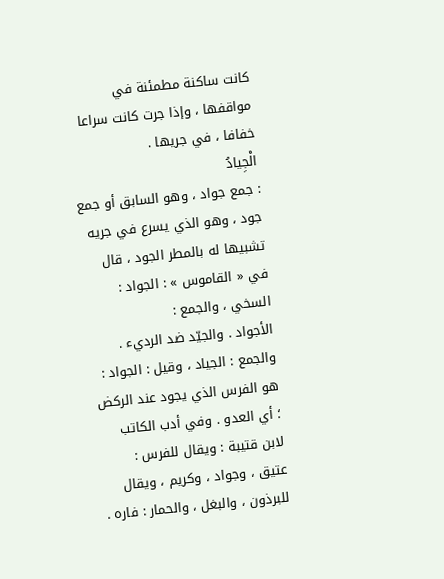كانت ساكنة مطمئنة في مواقفها ، وإذا جرت كانت سراعا خفافا ، في جريها .
الْجِيادُ
: جمع جواد ، وهو السابق أو جمع جود ، وهو الذي يسرع في جريه تشبيها له بالمطر الجود ، قال في « القاموس » : الجواد : السخي ، والجمع :
الأجواد . والجيّد ضد الرديء . والجمع : الجياد ، وقيل : الجواد : هو الفرس الذي يجود عند الركض ؛ أي العدو . وفي أدب الكاتب لابن قتيبة : ويقال للفرس :
عتيق ، وجواد ، وكريم ، ويقال للبرذون ، والبغل ، والحمار : فاره .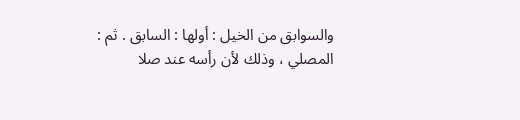والسوابق من الخيل : أولها : السابق . ثم : المصلي ، وذلك لأن رأسه عند صلا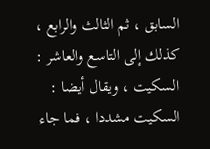السابق ، ثم الثالث والرابع ، كذلك إلى التاسع والعاشر : السكيت ، ويقال أيضا : السكيت مشددا ، فما جاء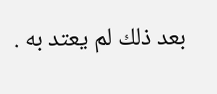بعد ذلك لم يعتد به .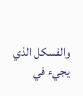والفسكل الذي يجيء في